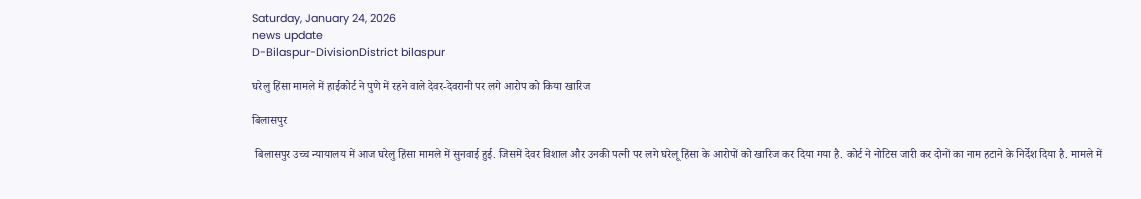Saturday, January 24, 2026
news update
D-Bilaspur-DivisionDistrict bilaspur

घरेलु हिंसा मामले में हाईकोर्ट ने पुणे में रहने वाले देवर-देवरानी पर लगे आरोप को किया खारिज

बिलासपुर

 बिलासपुर उच्च न्यायालय में आज घरेलु हिंसा मामले में सुनवाई हुई. जिसमें देवर विशाल और उनकी पत्नी पर लगे घरेलू हिंसा के आरोपों को खारिज कर दिया गया है. कोर्ट ने नोटिस जारी कर दोनों का नाम हटाने के निर्देश दिया है. मामले में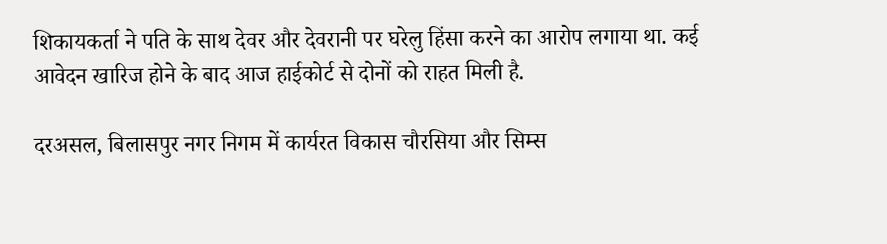शिकायकर्ता ने पति के साथ देवर और देवरानी पर घरेलु हिंसा करने का आरोप लगाया था. कई आवेदन खारिज होने के बाद आज हाईकोर्ट से दोनों को राहत मिली है.

दरअसल, बिलासपुर नगर निगम में कार्यरत विकास चौरसिया और सिम्स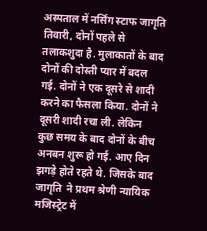अस्पताल में नर्सिंग स्टाफ जागृति तिवारी, दोनों पहले से तलाकशुदा है. मुलाकातों के बाद दोनों की दोस्ती प्यार में बदल गई. दोनों ने एक दूसरे से शादी करने का फैसला किया. दोनों ने दूसरी शादी रचा ली. लेकिन कुछ समय के बाद दोनों के बीच अनबन शुरू हो गई. आए दिन झगड़े होते रहते थे. जिसके बाद जागृति  ने प्रथम श्रेणी न्यायिक मजिस्ट्रेट में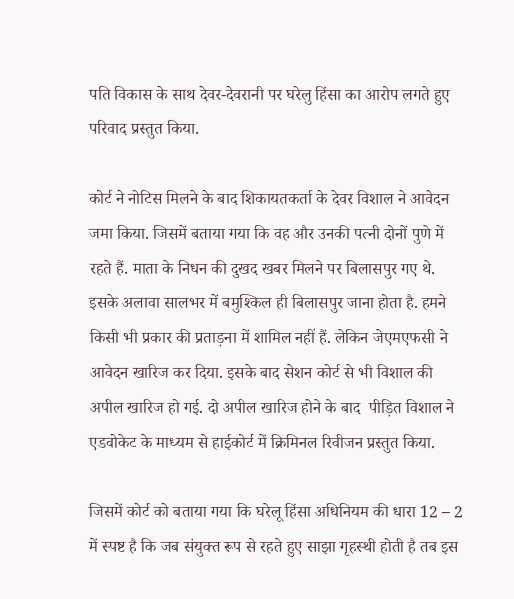पति विकास के साथ देवर-देवरानी पर घरेलु हिंसा का आरोप लगते हुए परिवाद प्रस्तुत किया.

कोर्ट ने नोटिस मिलने के बाद शिकायतकर्ता के देवर विशाल ने आवेदन जमा किया. जिसमें बताया गया कि वह और उनकी पत्नी दोनों पुणे में रहते हैं. माता के निधन की दुखद खबर मिलने पर बिलासपुर गए थे. इसके अलावा सालभर में बमुश्किल ही बिलासपुर जाना होता है. हमने किसी भी प्रकार की प्रताड़ना में शामिल नहीं हैं. लेकिन जेएमएफसी ने आवेदन खारिज कर दिया. इसके बाद सेशन कोर्ट से भी विशाल की अपील खारिज हो गई. दो अपील खारिज होने के बाद  पीड़ित विशाल ने एडवोकेट के माध्यम से हाईकोर्ट में क्रिमिनल रिवीजन प्रस्तुत किया.

जिसमें कोर्ट को बताया गया कि घरेलू हिंसा अधिनियम की धारा 12 – 2 में स्पष्ट है कि जब संयुक्त रूप से रहते हुए साझा गृहस्थी होती है तब इस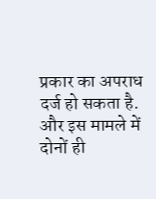प्रकार का अपराध दर्ज हो सकता है. और इस मामले में दोनों ही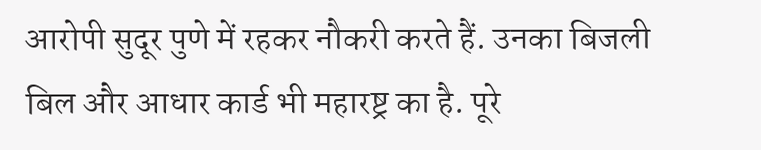आरोपी सुदूर पुणे में रहकर नौकरी करते हैं. उनका बिजली बिल और आधार कार्ड भी महारष्ट्र का है. पूरे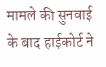मामले की सुनवाई के बाद हाईकोर्ट ने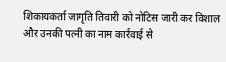शिकायकर्ता जागृति तिवारी को नोटिस जारी कर विशाल और उनकी पत्नी का नाम कार्रवाई से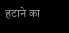हटाने का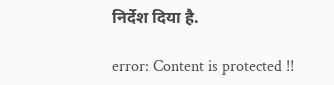निर्देश दिया है.

error: Content is protected !!